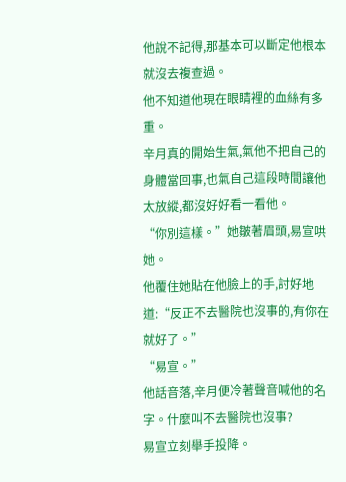他說不記得,那基本可以斷定他根本就沒去複查過。
他不知道他現在眼睛裡的血絲有多重。
辛月真的開始生氣,氣他不把自己的身體當回事,也氣自己這段時間讓他太放縱,都沒好好看一看他。
“你別這樣。”她皺著眉頭,易宣哄她。
他覆住她貼在他臉上的手,討好地道:“反正不去醫院也沒事的,有你在就好了。”
“易宣。”
他話音落,辛月便冷著聲音喊他的名字。什麼叫不去醫院也沒事?
易宣立刻舉手投降。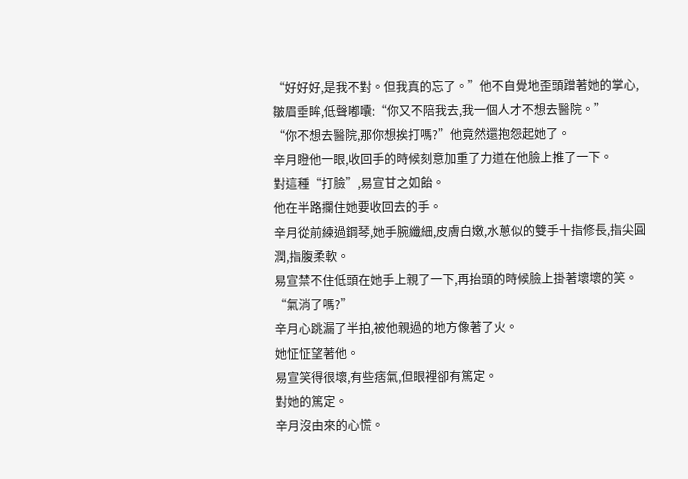“好好好,是我不對。但我真的忘了。”他不自覺地歪頭蹭著她的掌心,皺眉垂眸,低聲嘟囔:“你又不陪我去,我一個人才不想去醫院。”
“你不想去醫院,那你想挨打嗎?”他竟然還抱怨起她了。
辛月瞪他一眼,收回手的時候刻意加重了力道在他臉上推了一下。
對這種“打臉”,易宣甘之如飴。
他在半路攔住她要收回去的手。
辛月從前練過鋼琴,她手腕纖細,皮膚白嫩,水蔥似的雙手十指修長,指尖圓潤,指腹柔軟。
易宣禁不住低頭在她手上親了一下,再抬頭的時候臉上掛著壞壞的笑。
“氣消了嗎?”
辛月心跳漏了半拍,被他親過的地方像著了火。
她怔怔望著他。
易宣笑得很壞,有些痞氣,但眼裡卻有篤定。
對她的篤定。
辛月沒由來的心慌。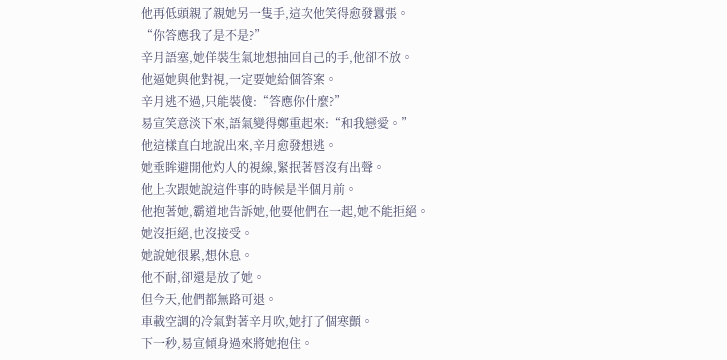他再低頭親了親她另一隻手,這次他笑得愈發囂張。
“你答應我了是不是?”
辛月語塞,她佯裝生氣地想抽回自己的手,他卻不放。
他逼她與他對視,一定要她給個答案。
辛月逃不過,只能裝傻:“答應你什麼?”
易宣笑意淡下來,語氣變得鄭重起來:“和我戀愛。”
他這樣直白地說出來,辛月愈發想逃。
她垂眸避開他灼人的視線,緊抿著唇沒有出聲。
他上次跟她說這件事的時候是半個月前。
他抱著她,霸道地告訴她,他要他們在一起,她不能拒絕。
她沒拒絕,也沒接受。
她說她很累,想休息。
他不耐,卻還是放了她。
但今天,他們都無路可退。
車載空調的冷氣對著辛月吹,她打了個寒顫。
下一秒,易宣傾身過來將她抱住。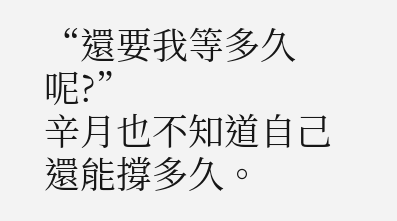“還要我等多久呢?”
辛月也不知道自己還能撐多久。